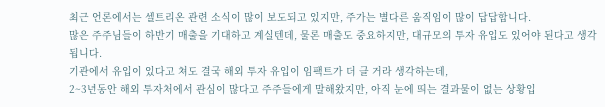최근 언론에서는 셀트리온 관련 소식이 많이 보도되고 있지만, 주가는 별다른 움직임이 많이 답답합니다.
많은 주주님들이 하반기 매출을 기대하고 계실텐데, 물론 매출도 중요하지만, 대규모의 투자 유입도 있어야 된다고 생각됩니다.
기관에서 유입이 있다고 쳐도 결국 해외 투자 유입이 임팩트가 더 클 거라 생각하는데,
2~3년동안 해외 투자처에서 관심이 많다고 주주들에게 말해왔지만, 아직 눈에 띄는 결과물이 없는 상황입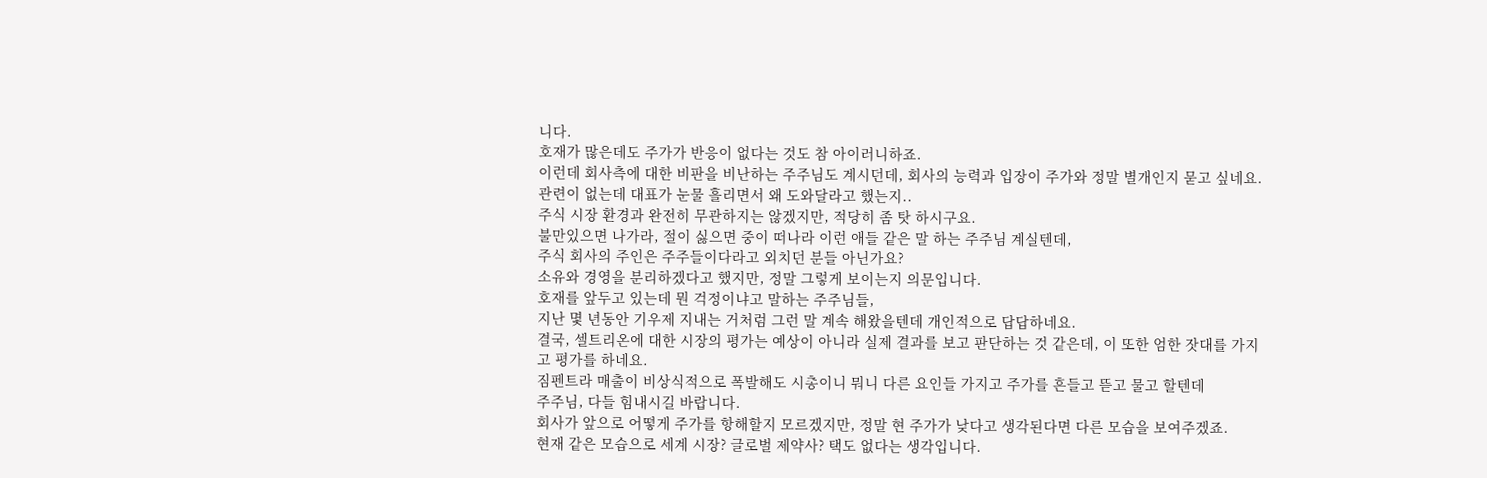니다.
호재가 많은데도 주가가 반응이 없다는 것도 참 아이러니하죠.
이런데 회사측에 대한 비판을 비난하는 주주님도 계시던데, 회사의 능력과 입장이 주가와 정말 별개인지 묻고 싶네요.
관련이 없는데 대표가 눈물 흘리면서 왜 도와달라고 했는지..
주식 시장 환경과 완전히 무관하지는 않겠지만, 적당히 좀 탓 하시구요.
불만있으면 나가라, 절이 싫으면 중이 떠나라 이런 애들 같은 말 하는 주주님 계실텐데,
주식 회사의 주인은 주주들이다라고 외치던 분들 아닌가요?
소유와 경영을 분리하겠다고 했지만, 정말 그렇게 보이는지 의문입니다.
호재를 앞두고 있는데 뭔 걱정이냐고 말하는 주주님들,
지난 몇 년동안 기우제 지내는 거처럼 그런 말 계속 해왔을텐데 개인적으로 답답하네요.
결국, 셀트리온에 대한 시장의 평가는 예상이 아니라 실제 결과를 보고 판단하는 것 같은데, 이 또한 엄한 잣대를 가지고 평가를 하네요.
짐펜트라 매출이 비상식적으로 폭발해도 시총이니 뭐니 다른 요인들 가지고 주가를 흔들고 뜯고 물고 할텐데
주주님, 다들 힘내시길 바랍니다.
회사가 앞으로 어떻게 주가를 항해할지 모르겠지만, 정말 현 주가가 낮다고 생각된다면 다른 모습을 보여주겠죠.
현재 같은 모습으로 세계 시장? 글로벌 제약사? 택도 없다는 생각입니다.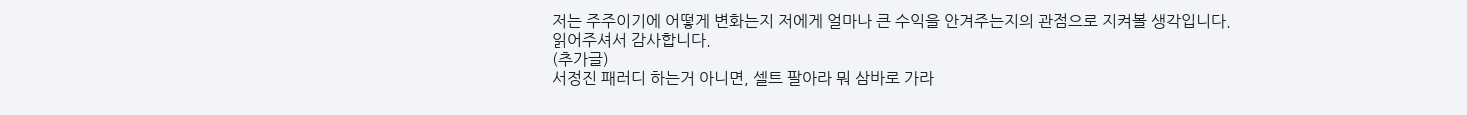저는 주주이기에 어떻게 변화는지 저에게 얼마나 큰 수익을 안겨주는지의 관점으로 지켜볼 생각입니다.
읽어주셔서 감사합니다.
(추가글)
서정진 패러디 하는거 아니면, 셀트 팔아라 뭐 삼바로 가라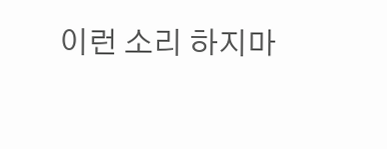이런 소리 하지마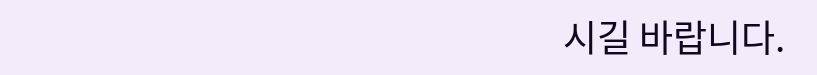시길 바랍니다.